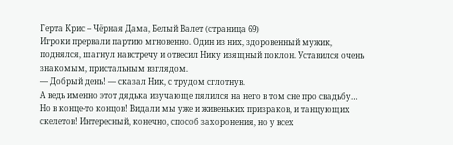Герта Крис – Чёрная Дама, Белый Валет (страница 69)
Игроки прервали партию мгновенно. Один из них, здоровенный мужик, поднялся, шагнул навстречу и отвесил Нику изящный поклон. Уставился очень знакомым, пристальным взглядом.
— Добрый день! — сказал Ник, с трудом сглотнув.
А ведь именно этот дядька изучающе пялился на него в том сне про свадьбу… Но в конце-то концов! Видали мы уже и живеньких призраков, и танцующих скелетов! Интересный, конечно, способ захоронения, но у всех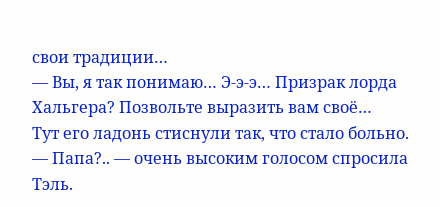свои традиции…
— Вы, я так понимаю… Э-э-э… Призрак лорда Хальгера? Позвольте выразить вам своё…
Тут его ладонь стиснули так, что стало больно.
— Папа?.. — очень высоким голосом спросила Тэль.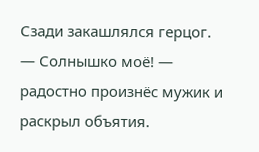Сзади закашлялся герцог.
— Солнышко моё! — радостно произнёс мужик и раскрыл объятия.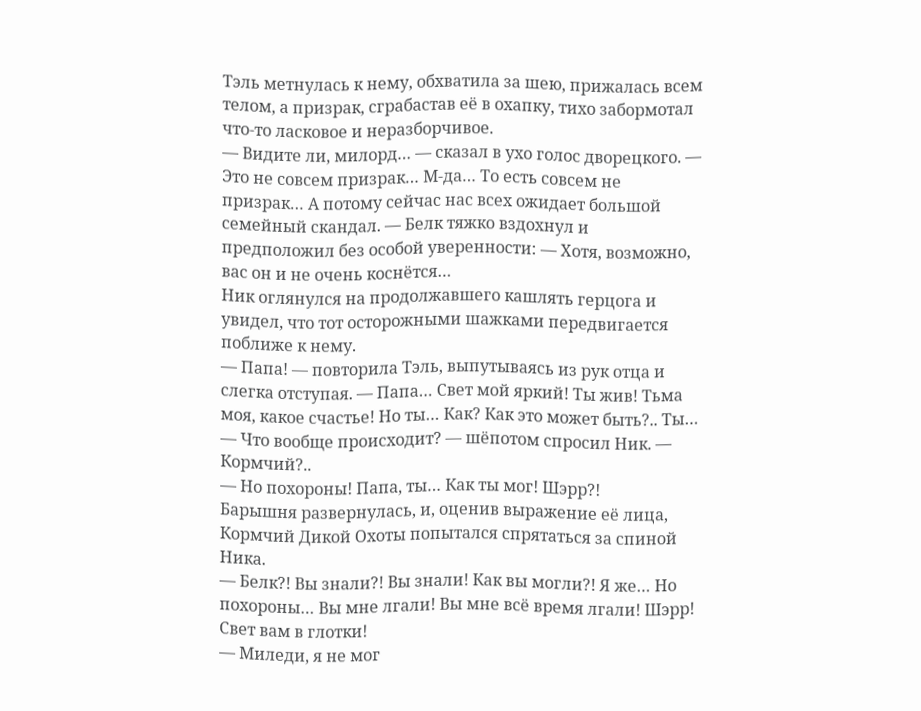Тэль метнулась к нему, обхватила за шею, прижалась всем телом, а призрак, сграбастав её в охапку, тихо забормотал что-то ласковое и неразборчивое.
— Видите ли, милорд… — сказал в ухо голос дворецкого. — Это не совсем призрак… М-да… То есть совсем не призрак… А потому сейчас нас всех ожидает большой семейный скандал. — Белк тяжко вздохнул и предположил без особой уверенности: — Хотя, возможно, вас он и не очень коснётся…
Ник оглянулся на продолжавшего кашлять герцога и увидел, что тот осторожными шажками передвигается поближе к нему.
— Папа! — повторила Тэль, выпутываясь из рук отца и слегка отступая. — Папа… Свет мой яркий! Ты жив! Тьма моя, какое счастье! Но ты… Как? Как это может быть?.. Ты…
— Что вообще происходит? — шёпотом спросил Ник. — Кормчий?..
— Но похороны! Папа, ты… Как ты мог! Шэрр?!
Барышня развернулась, и, оценив выражение её лица, Кормчий Дикой Охоты попытался спрятаться за спиной Ника.
— Белк?! Вы знали?! Вы знали! Как вы могли?! Я же… Но похороны… Вы мне лгали! Вы мне всё время лгали! Шэрр! Свет вам в глотки!
— Миледи, я не мог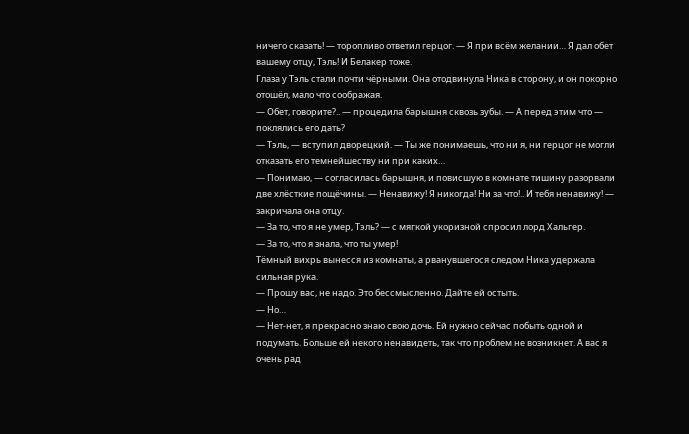ничего сказать! — торопливо ответил герцог. — Я при всём желании… Я дал обет вашему отцу, Тэль! И Белакер тоже.
Глаза у Тэль стали почти чёрными. Она отодвинула Ника в сторону, и он покорно отошёл, мало что соображая.
— Обет, говорите?.. — процедила барышня сквозь зубы. — А перед этим что — поклялись его дать?
— Тэль, — вступил дворецкий. — Ты же понимаешь, что ни я, ни герцог не могли отказать его темнейшеству ни при каких…
— Понимаю, — согласилась барышня, и повисшую в комнате тишину разорвали две хлёсткие пощёчины. — Ненавижу! Я никогда! Ни за что!.. И тебя ненавижу! — закричала она отцу.
— За то, что я не умер, Тэль? — с мягкой укоризной спросил лорд Хальгер.
— За то, что я знала, что ты умер!
Тёмный вихрь вынесся из комнаты, а рванувшегося следом Ника удержала сильная рука.
— Прошу вас, не надо. Это бессмысленно. Дайте ей остыть.
— Но…
— Нет-нет, я прекрасно знаю свою дочь. Ей нужно сейчас побыть одной и подумать. Больше ей некого ненавидеть, так что проблем не возникнет. А вас я очень рад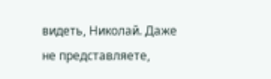видеть, Николай. Даже не представляете,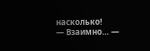насколько!
— Взаимно… —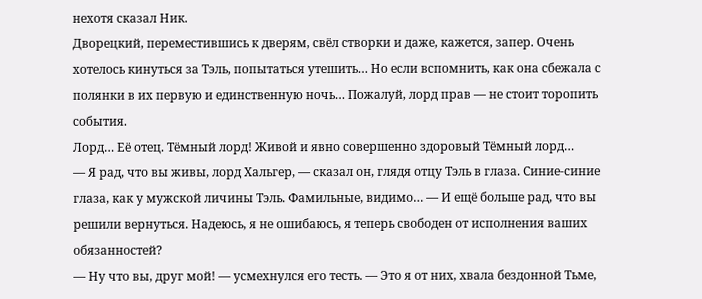нехотя сказал Ник.
Дворецкий, переместившись к дверям, свёл створки и даже, кажется, запер. Очень хотелось кинуться за Тэль, попытаться утешить… Но если вспомнить, как она сбежала с полянки в их первую и единственную ночь… Пожалуй, лорд прав — не стоит торопить события.
Лорд… Её отец. Тёмный лорд! Живой и явно совершенно здоровый Тёмный лорд…
— Я рад, что вы живы, лорд Хальгер, — сказал он, глядя отцу Тэль в глаза. Синие-синие глаза, как у мужской личины Тэль. Фамильные, видимо… — И ещё больше рад, что вы решили вернуться. Надеюсь, я не ошибаюсь, я теперь свободен от исполнения ваших обязанностей?
— Ну что вы, друг мой! — усмехнулся его тесть. — Это я от них, хвала бездонной Тьме,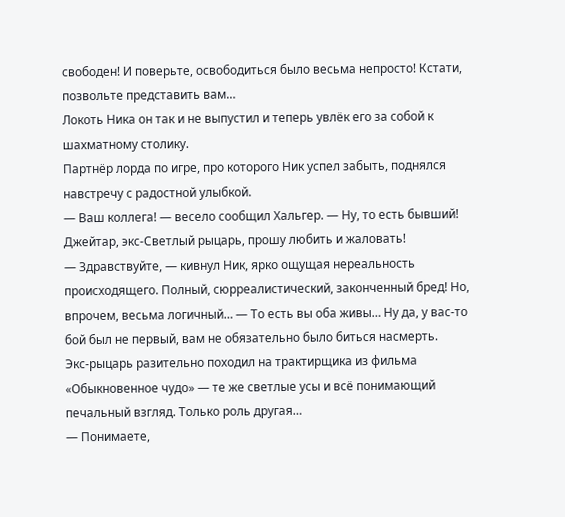свободен! И поверьте, освободиться было весьма непросто! Кстати, позвольте представить вам…
Локоть Ника он так и не выпустил и теперь увлёк его за собой к шахматному столику.
Партнёр лорда по игре, про которого Ник успел забыть, поднялся навстречу с радостной улыбкой.
— Ваш коллега! — весело сообщил Хальгер. — Ну, то есть бывший! Джейтар, экс-Светлый рыцарь, прошу любить и жаловать!
— Здравствуйте, — кивнул Ник, ярко ощущая нереальность происходящего. Полный, сюрреалистический, законченный бред! Но, впрочем, весьма логичный… — То есть вы оба живы… Ну да, у вас-то бой был не первый, вам не обязательно было биться насмерть.
Экс-рыцарь разительно походил на трактирщика из фильма «Обыкновенное чудо» — те же светлые усы и всё понимающий печальный взгляд. Только роль другая…
— Понимаете,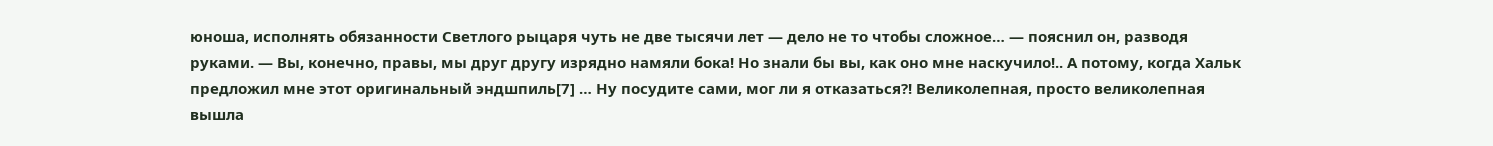юноша, исполнять обязанности Светлого рыцаря чуть не две тысячи лет — дело не то чтобы сложное… — пояснил он, разводя руками. — Вы, конечно, правы, мы друг другу изрядно намяли бока! Но знали бы вы, как оно мне наскучило!.. А потому, когда Хальк предложил мне этот оригинальный эндшпиль[7] … Ну посудите сами, мог ли я отказаться?! Великолепная, просто великолепная вышла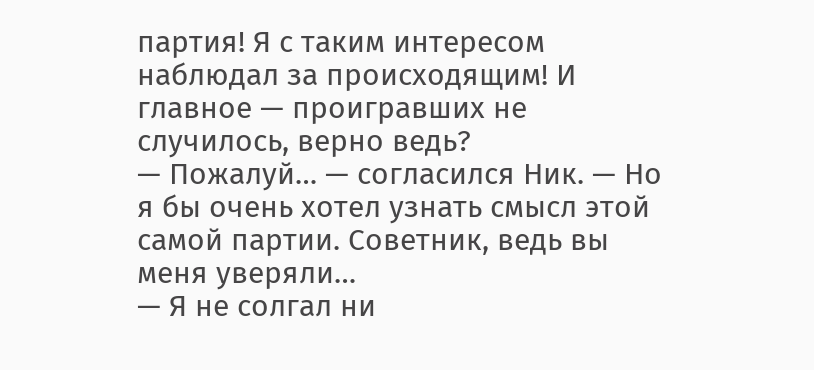партия! Я с таким интересом наблюдал за происходящим! И главное — проигравших не случилось, верно ведь?
— Пожалуй… — согласился Ник. — Но я бы очень хотел узнать смысл этой самой партии. Советник, ведь вы меня уверяли…
— Я не солгал ни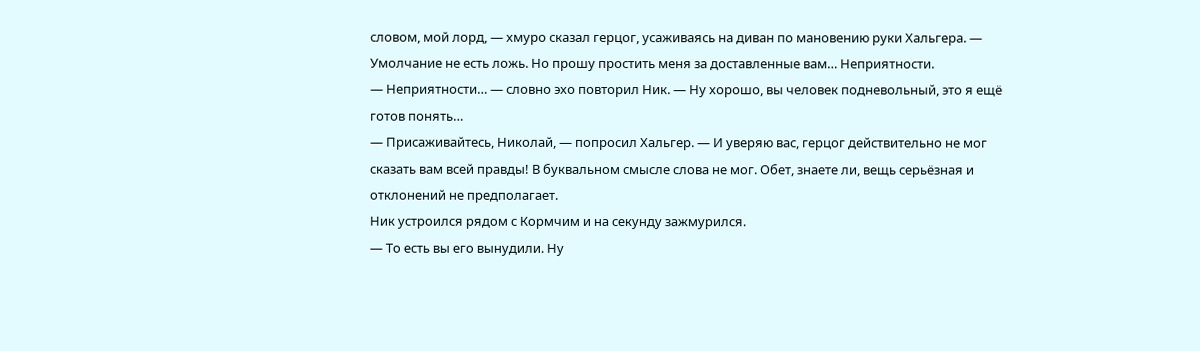словом, мой лорд, — хмуро сказал герцог, усаживаясь на диван по мановению руки Хальгера. — Умолчание не есть ложь. Но прошу простить меня за доставленные вам… Неприятности.
— Неприятности… — словно эхо повторил Ник. — Ну хорошо, вы человек подневольный, это я ещё готов понять…
— Присаживайтесь, Николай, — попросил Хальгер. — И уверяю вас, герцог действительно не мог сказать вам всей правды! В буквальном смысле слова не мог. Обет, знаете ли, вещь серьёзная и отклонений не предполагает.
Ник устроился рядом с Кормчим и на секунду зажмурился.
— То есть вы его вынудили. Ну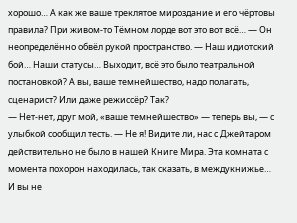хорошо… А как же ваше треклятое мироздание и его чёртовы правила? При живом-то Тёмном лорде вот это вот всё… — Он неопределённо обвёл рукой пространство. — Наш идиотский бой… Наши статусы… Выходит, всё это было театральной постановкой? А вы, ваше темнейшество, надо полагать, сценарист? Или даже режиссёр? Так?
— Нет-нет, друг мой, «ваше темнейшество» — теперь вы, — с улыбкой сообщил тесть. — Не я! Видите ли, нас с Джейтаром действительно не было в нашей Книге Мира. Эта комната с момента похорон находилась, так сказать, в междукнижье… И вы не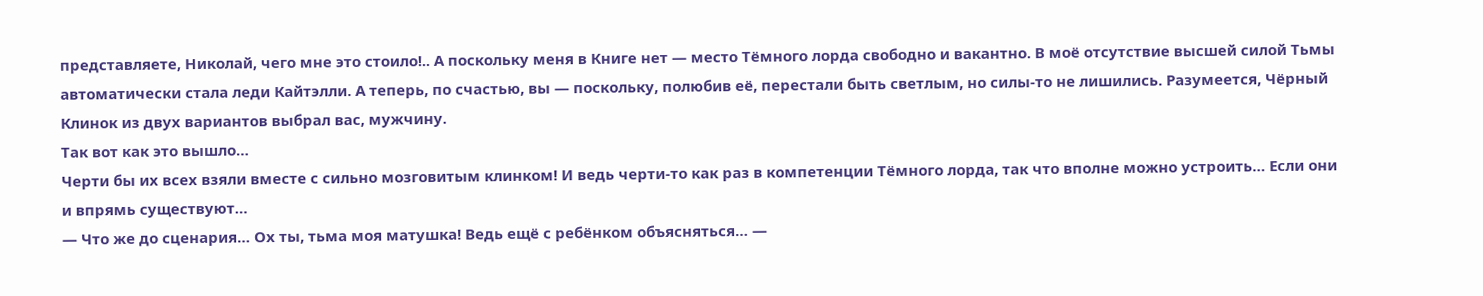представляете, Николай, чего мне это стоило!.. А поскольку меня в Книге нет — место Тёмного лорда свободно и вакантно. В моё отсутствие высшей силой Тьмы автоматически стала леди Кайтэлли. А теперь, по счастью, вы — поскольку, полюбив её, перестали быть светлым, но силы-то не лишились. Разумеется, Чёрный Клинок из двух вариантов выбрал вас, мужчину.
Так вот как это вышло…
Черти бы их всех взяли вместе с сильно мозговитым клинком! И ведь черти-то как раз в компетенции Тёмного лорда, так что вполне можно устроить… Если они и впрямь существуют…
— Что же до сценария… Ох ты, тьма моя матушка! Ведь ещё с ребёнком объясняться… —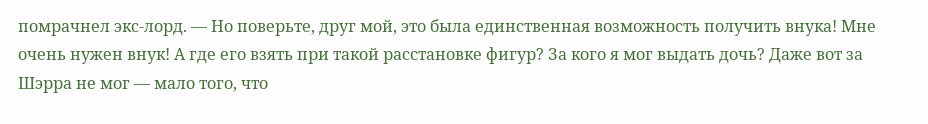помрачнел экс-лорд. — Но поверьте, друг мой, это была единственная возможность получить внука! Мне очень нужен внук! А где его взять при такой расстановке фигур? За кого я мог выдать дочь? Даже вот за Шэрра не мог — мало того, что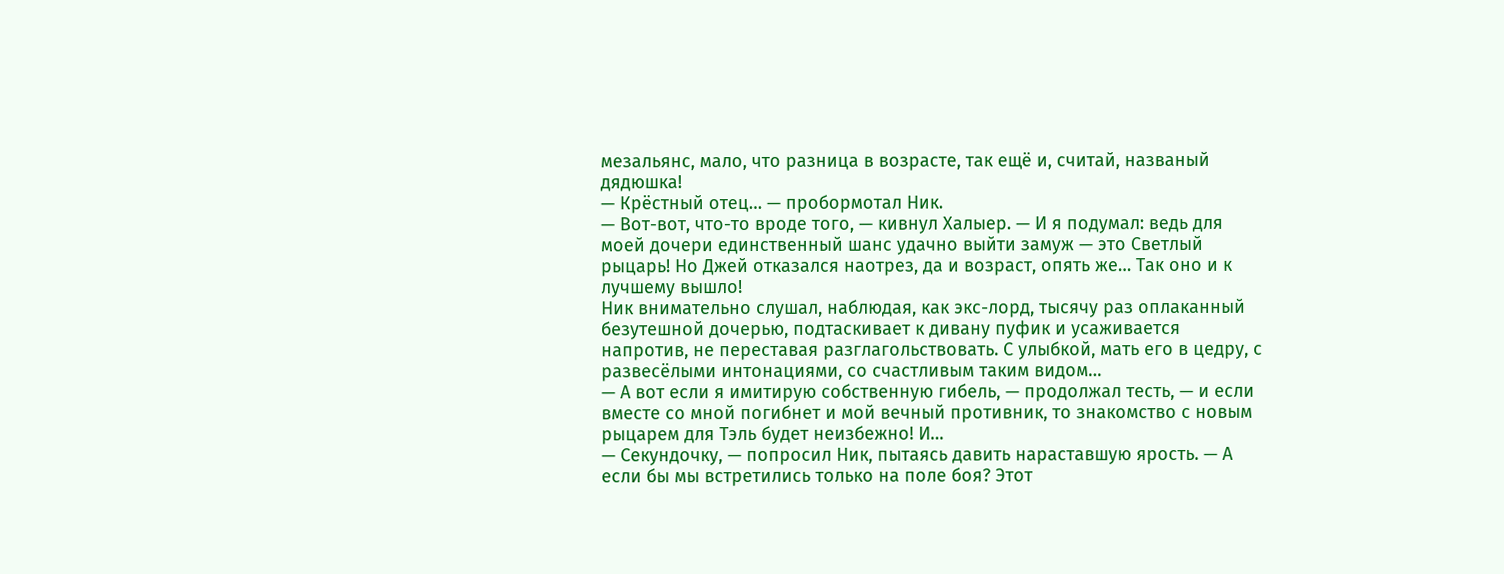мезальянс, мало, что разница в возрасте, так ещё и, считай, названый дядюшка!
— Крёстный отец… — пробормотал Ник.
— Вот-вот, что-то вроде того, — кивнул Халыер. — И я подумал: ведь для моей дочери единственный шанс удачно выйти замуж — это Светлый рыцарь! Но Джей отказался наотрез, да и возраст, опять же… Так оно и к лучшему вышло!
Ник внимательно слушал, наблюдая, как экс-лорд, тысячу раз оплаканный безутешной дочерью, подтаскивает к дивану пуфик и усаживается напротив, не переставая разглагольствовать. С улыбкой, мать его в цедру, с развесёлыми интонациями, со счастливым таким видом…
— А вот если я имитирую собственную гибель, — продолжал тесть, — и если вместе со мной погибнет и мой вечный противник, то знакомство с новым рыцарем для Тэль будет неизбежно! И…
— Секундочку, — попросил Ник, пытаясь давить нараставшую ярость. — А если бы мы встретились только на поле боя? Этот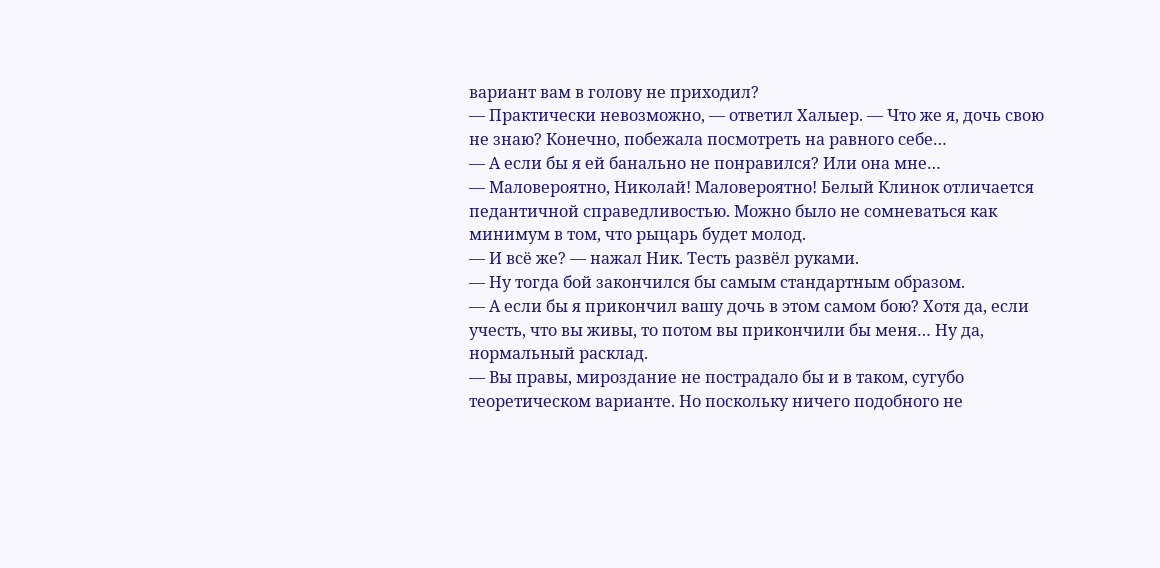вариант вам в голову не приходил?
— Практически невозможно, — ответил Халыер. — Что же я, дочь свою не знаю? Конечно, побежала посмотреть на равного себе…
— А если бы я ей банально не понравился? Или она мне…
— Маловероятно, Николай! Маловероятно! Белый Клинок отличается педантичной справедливостью. Можно было не сомневаться как минимум в том, что рыцарь будет молод.
— И всё же? — нажал Ник. Тесть развёл руками.
— Ну тогда бой закончился бы самым стандартным образом.
— А если бы я прикончил вашу дочь в этом самом бою? Хотя да, если учесть, что вы живы, то потом вы прикончили бы меня… Ну да, нормальный расклад.
— Вы правы, мироздание не пострадало бы и в таком, сугубо теоретическом варианте. Но поскольку ничего подобного не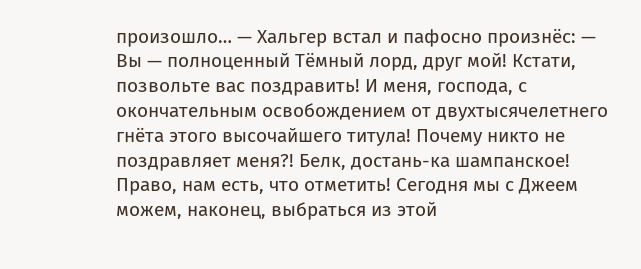произошло… — Хальгер встал и пафосно произнёс: — Вы — полноценный Тёмный лорд, друг мой! Кстати, позвольте вас поздравить! И меня, господа, с окончательным освобождением от двухтысячелетнего гнёта этого высочайшего титула! Почему никто не поздравляет меня?! Белк, достань-ка шампанское! Право, нам есть, что отметить! Сегодня мы с Джеем можем, наконец, выбраться из этой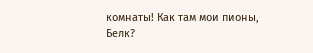комнаты! Как там мои пионы, Белк?